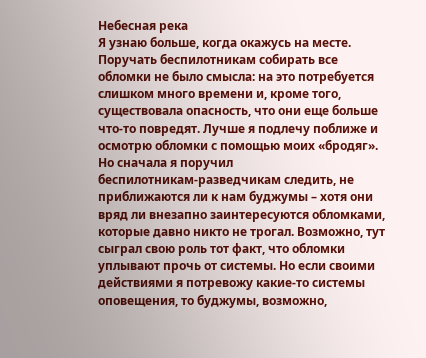Небесная река
Я узнаю больше, когда окажусь на месте. Поручать беспилотникам собирать все обломки не было смысла: на это потребуется слишком много времени и, кроме того, существовала опасность, что они еще больше что‑то повредят. Лучше я подлечу поближе и осмотрю обломки с помощью моих «бродяг». Но сначала я поручил беспилотникам‑разведчикам следить, не приближаются ли к нам буджумы – хотя они вряд ли внезапно заинтересуются обломками, которые давно никто не трогал. Возможно, тут сыграл свою роль тот факт, что обломки уплывают прочь от системы. Но если своими действиями я потревожу какие‑то системы оповещения, то буджумы, возможно,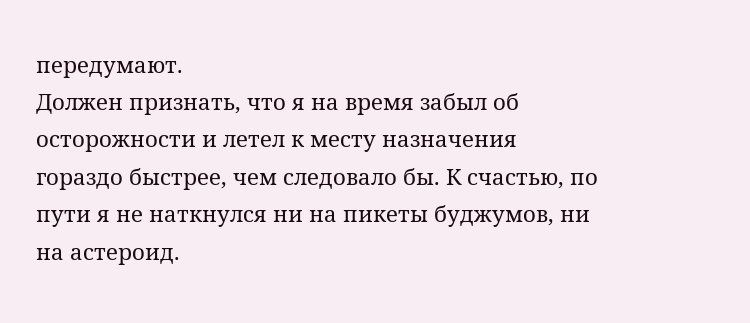передумают.
Должен признать, что я на время забыл об осторожности и летел к месту назначения гораздо быстрее, чем следовало бы. К счастью, по пути я не наткнулся ни на пикеты буджумов, ни на астероид.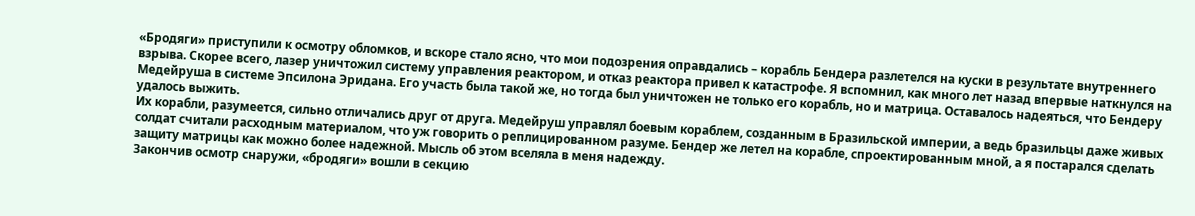«Бродяги» приступили к осмотру обломков, и вскоре стало ясно, что мои подозрения оправдались – корабль Бендера разлетелся на куски в результате внутреннего взрыва. Скорее всего, лазер уничтожил систему управления реактором, и отказ реактора привел к катастрофе. Я вспомнил, как много лет назад впервые наткнулся на Медейруша в системе Эпсилона Эридана. Его участь была такой же, но тогда был уничтожен не только его корабль, но и матрица. Оставалось надеяться, что Бендеру удалось выжить.
Их корабли, разумеется, сильно отличались друг от друга. Медейруш управлял боевым кораблем, созданным в Бразильской империи, а ведь бразильцы даже живых солдат считали расходным материалом, что уж говорить о реплицированном разуме. Бендер же летел на корабле, спроектированным мной, а я постарался сделать защиту матрицы как можно более надежной. Мысль об этом вселяла в меня надежду.
Закончив осмотр снаружи, «бродяги» вошли в секцию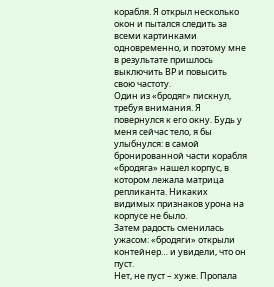корабля. Я открыл несколько окон и пытался следить за всеми картинками одновременно, и поэтому мне в результате пришлось выключить ВР и повысить свою частоту.
Один из «бродяг» пискнул, требуя внимания. Я повернулся к его окну. Будь у меня сейчас тело, я бы улыбнулся: в самой бронированной части корабля «бродяга» нашел корпус, в котором лежала матрица репликанта. Никаких видимых признаков урона на корпусе не было.
Затем радость сменилась ужасом: «бродяги» открыли контейнер… и увидели, что он пуст.
Нет, не пуст – хуже. Пропала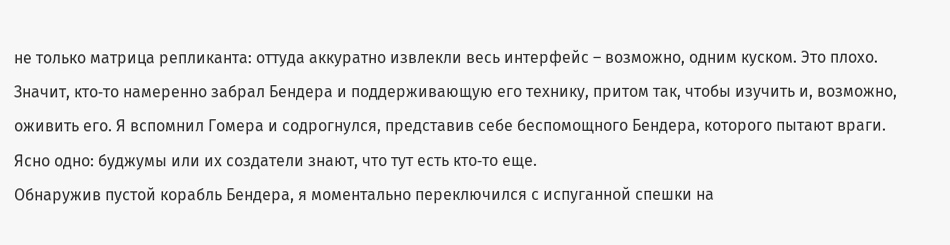не только матрица репликанта: оттуда аккуратно извлекли весь интерфейс – возможно, одним куском. Это плохо. Значит, кто‑то намеренно забрал Бендера и поддерживающую его технику, притом так, чтобы изучить и, возможно, оживить его. Я вспомнил Гомера и содрогнулся, представив себе беспомощного Бендера, которого пытают враги.
Ясно одно: буджумы или их создатели знают, что тут есть кто‑то еще.
Обнаружив пустой корабль Бендера, я моментально переключился с испуганной спешки на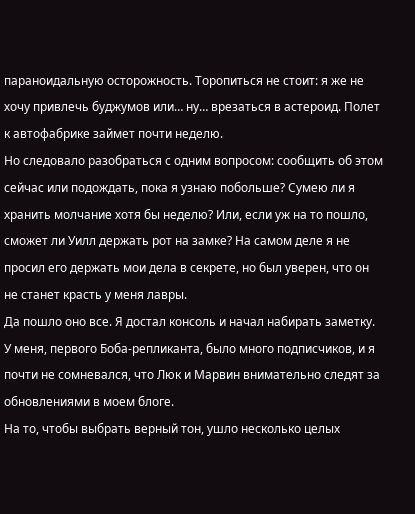параноидальную осторожность. Торопиться не стоит: я же не хочу привлечь буджумов или… ну… врезаться в астероид. Полет к автофабрике займет почти неделю.
Но следовало разобраться с одним вопросом: сообщить об этом сейчас или подождать, пока я узнаю побольше? Сумею ли я хранить молчание хотя бы неделю? Или, если уж на то пошло, сможет ли Уилл держать рот на замке? На самом деле я не просил его держать мои дела в секрете, но был уверен, что он не станет красть у меня лавры.
Да пошло оно все. Я достал консоль и начал набирать заметку. У меня, первого Боба‑репликанта, было много подписчиков, и я почти не сомневался, что Люк и Марвин внимательно следят за обновлениями в моем блоге.
На то, чтобы выбрать верный тон, ушло несколько целых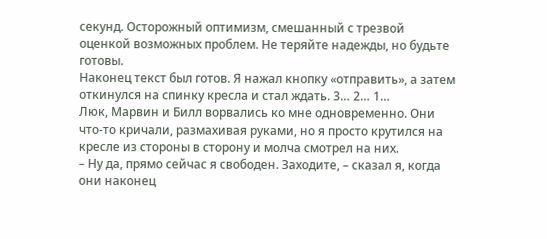секунд. Осторожный оптимизм, смешанный с трезвой оценкой возможных проблем. Не теряйте надежды, но будьте готовы.
Наконец текст был готов. Я нажал кнопку «отправить», а затем откинулся на спинку кресла и стал ждать. 3… 2… 1…
Люк, Марвин и Билл ворвались ко мне одновременно. Они что‑то кричали, размахивая руками, но я просто крутился на кресле из стороны в сторону и молча смотрел на них.
– Ну да, прямо сейчас я свободен. Заходите, – сказал я, когда они наконец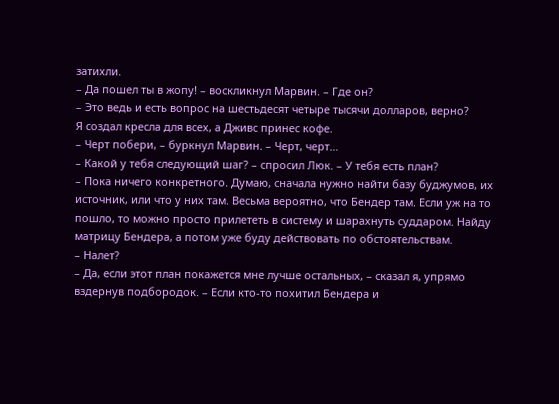затихли.
– Да пошел ты в жопу! – воскликнул Марвин. – Где он?
– Это ведь и есть вопрос на шестьдесят четыре тысячи долларов, верно?
Я создал кресла для всех, а Дживс принес кофе.
– Черт побери, – буркнул Марвин. – Черт, черт…
– Какой у тебя следующий шаг? – спросил Люк. – У тебя есть план?
– Пока ничего конкретного. Думаю, сначала нужно найти базу буджумов, их источник, или что у них там. Весьма вероятно, что Бендер там. Если уж на то пошло, то можно просто прилететь в систему и шарахнуть суддаром. Найду матрицу Бендера, а потом уже буду действовать по обстоятельствам.
– Налет?
– Да, если этот план покажется мне лучше остальных, – сказал я, упрямо вздернув подбородок. – Если кто‑то похитил Бендера и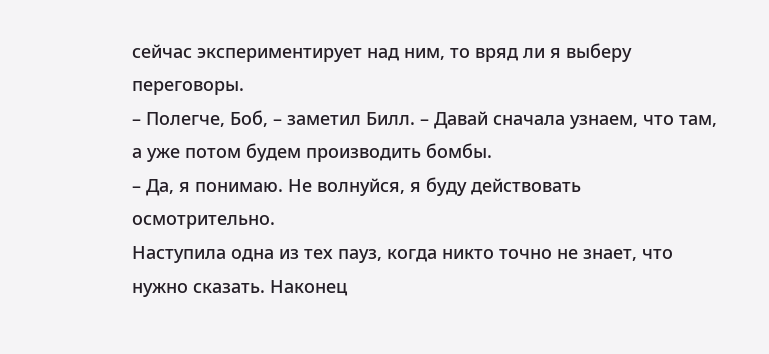сейчас экспериментирует над ним, то вряд ли я выберу переговоры.
– Полегче, Боб, – заметил Билл. – Давай сначала узнаем, что там, а уже потом будем производить бомбы.
– Да, я понимаю. Не волнуйся, я буду действовать осмотрительно.
Наступила одна из тех пауз, когда никто точно не знает, что нужно сказать. Наконец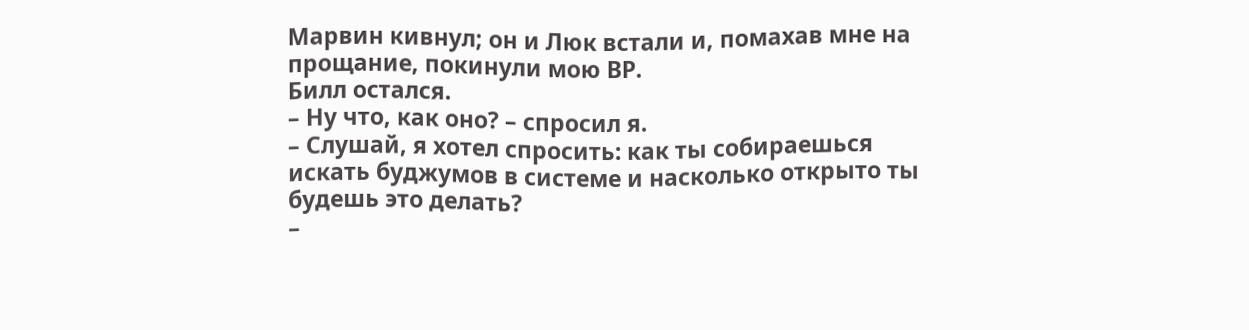Марвин кивнул; он и Люк встали и, помахав мне на прощание, покинули мою ВР.
Билл остался.
– Ну что, как оно? – спросил я.
– Слушай, я хотел спросить: как ты собираешься искать буджумов в системе и насколько открыто ты будешь это делать?
–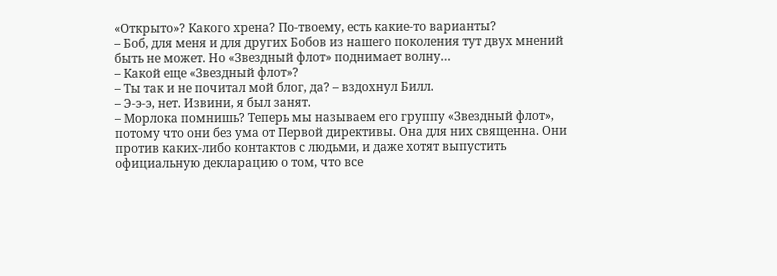«Открыто»? Какого хрена? По‑твоему, есть какие‑то варианты?
– Боб, для меня и для других Бобов из нашего поколения тут двух мнений быть не может. Но «Звездный флот» поднимает волну…
– Какой еще «Звездный флот»?
– Ты так и не почитал мой блог, да? – вздохнул Билл.
– Э‑э‑э, нет. Извини, я был занят.
– Морлока помнишь? Теперь мы называем его группу «Звездный флот», потому что они без ума от Первой директивы. Она для них священна. Они против каких‑либо контактов с людьми, и даже хотят выпустить официальную декларацию о том, что все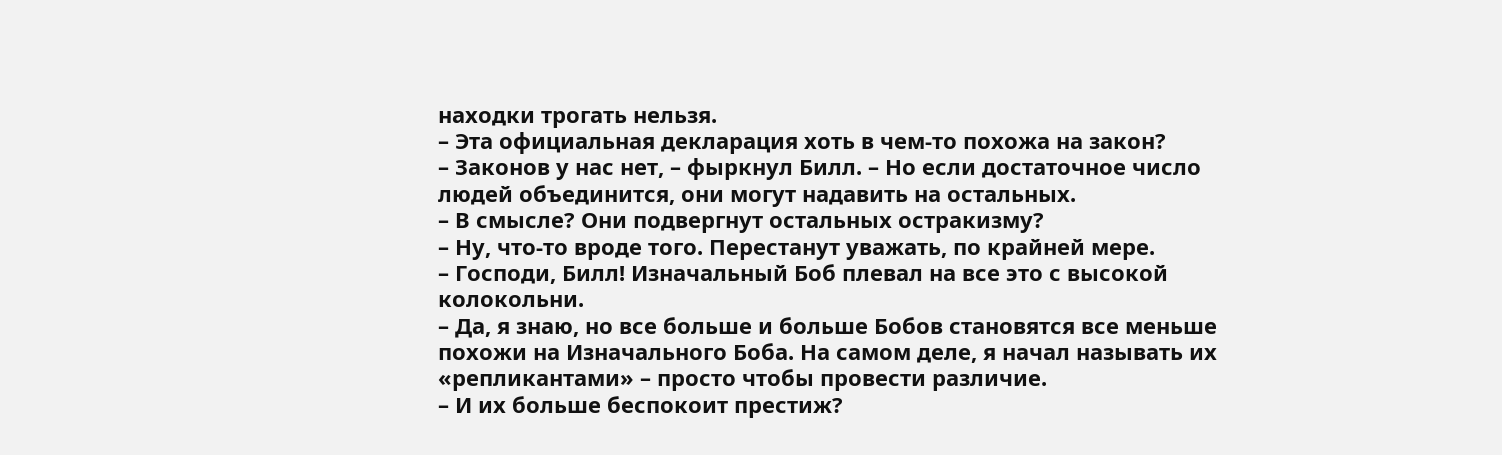находки трогать нельзя.
– Эта официальная декларация хоть в чем‑то похожа на закон?
– Законов у нас нет, – фыркнул Билл. – Но если достаточное число людей объединится, они могут надавить на остальных.
– В смысле? Они подвергнут остальных остракизму?
– Ну, что‑то вроде того. Перестанут уважать, по крайней мере.
– Господи, Билл! Изначальный Боб плевал на все это с высокой колокольни.
– Да, я знаю, но все больше и больше Бобов становятся все меньше похожи на Изначального Боба. На самом деле, я начал называть их «репликантами» – просто чтобы провести различие.
– И их больше беспокоит престиж?